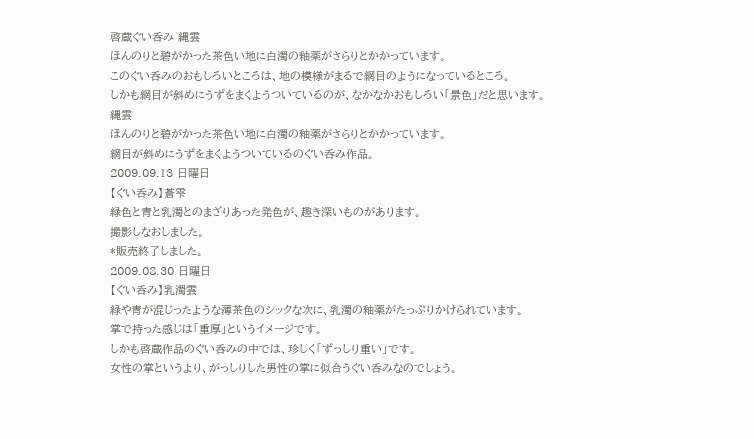啓蔵ぐい呑み 縄雲
ほんのりと碧がかった茶色い地に白濁の釉薬がさらりとかかっています。
このぐい呑みのおもしろいところは、地の模様がまるで網目のようになっているところ。
しかも網目が斜めにうずをまくようついているのが、なかなかおもしろい「景色」だと思います。
縄雲
ほんのりと碧がかった茶色い地に白濁の釉薬がさらりとかかっています。
網目が斜めにうずをまくようついているのぐい呑み作品。
2009.09.13 日曜日
【ぐい呑み】蒼雫
緑色と青と乳濁とのまざりあった発色が、趣き深いものがあります。
撮影しなおしました。
*販売終了しました。
2009.08.30 日曜日
【ぐい呑み】乳濁雲
緑や青が混じったような薄茶色のシックな次に、乳濁の釉薬がたっぷりかけられています。
掌で持った感じは「重厚」というイメージです。
しかも啓蔵作品のぐい呑みの中では、珍しく「ずっしり重い」です。
女性の掌というより、がっしりした男性の掌に似合うぐい呑みなのでしょう。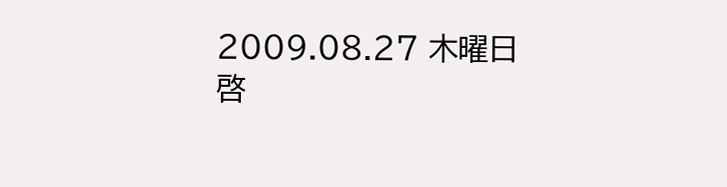2009.08.27 木曜日
啓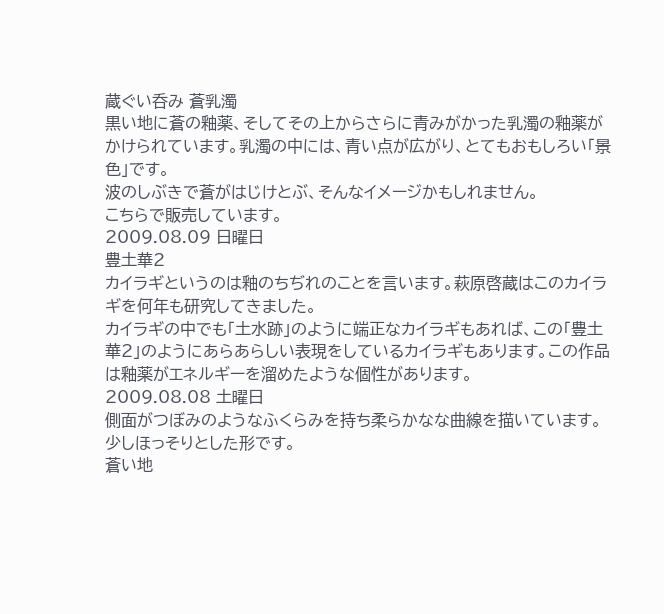蔵ぐい呑み 蒼乳濁
黒い地に蒼の釉薬、そしてその上からさらに青みがかった乳濁の釉薬がかけられています。乳濁の中には、青い点が広がり、とてもおもしろい「景色」です。
波のしぶきで蒼がはじけとぶ、そんなイメージかもしれません。
こちらで販売しています。
2009.08.09 日曜日
豊土華2
カイラギというのは釉のちぢれのことを言います。萩原啓蔵はこのカイラギを何年も研究してきました。
カイラギの中でも「土水跡」のように端正なカイラギもあれば、この「豊土華2」のようにあらあらしい表現をしているカイラギもあります。この作品は釉薬がエネルギーを溜めたような個性があります。
2009.08.08 土曜日
側面がつぼみのようなふくらみを持ち柔らかなな曲線を描いています。
少しほっそりとした形です。
蒼い地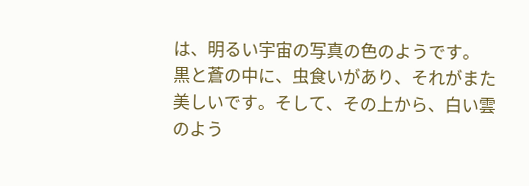は、明るい宇宙の写真の色のようです。
黒と蒼の中に、虫食いがあり、それがまた美しいです。そして、その上から、白い雲のよう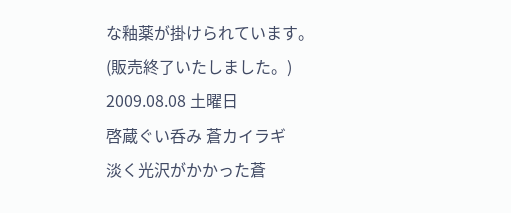な釉薬が掛けられています。
(販売終了いたしました。)
2009.08.08 土曜日
啓蔵ぐい呑み 蒼カイラギ
淡く光沢がかかった蒼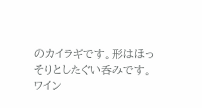のカイラギです。形はほっそりとしたぐい呑みです。
ワイン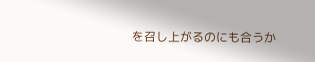を召し上がるのにも合うか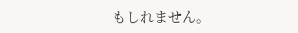もしれません。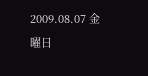2009.08.07 金曜日